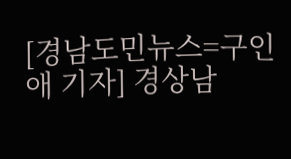[경남도민뉴스=구인애 기자] 경상남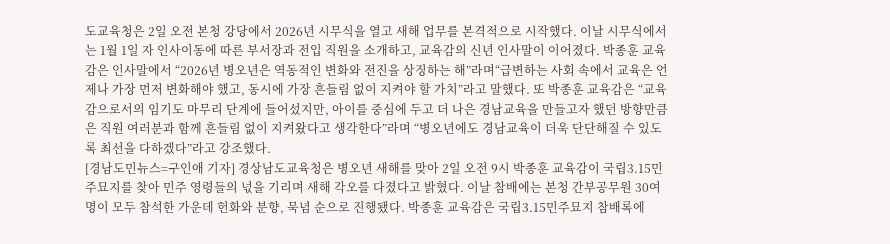도교육청은 2일 오전 본청 강당에서 2026년 시무식을 열고 새해 업무를 본격적으로 시작했다. 이날 시무식에서는 1월 1일 자 인사이동에 따른 부서장과 전입 직원을 소개하고, 교육감의 신년 인사말이 이어졌다. 박종훈 교육감은 인사말에서 “2026년 병오년은 역동적인 변화와 전진을 상징하는 해”라며“급변하는 사회 속에서 교육은 언제나 가장 먼저 변화해야 했고, 동시에 가장 흔들림 없이 지켜야 할 가치”라고 말했다. 또 박종훈 교육감은 “교육감으로서의 임기도 마무리 단계에 들어섰지만, 아이를 중심에 두고 더 나은 경남교육을 만들고자 했던 방향만큼은 직원 여러분과 함께 흔들림 없이 지켜왔다고 생각한다”라며 “병오년에도 경남교육이 더욱 단단해질 수 있도록 최선을 다하겠다”라고 강조했다.
[경남도민뉴스=구인애 기자] 경상남도교육청은 병오년 새해를 맞아 2일 오전 9시 박종훈 교육감이 국립3.15민주묘지를 찾아 민주 영령들의 넋을 기리며 새해 각오를 다졌다고 밝혔다. 이날 참배에는 본청 간부공무원 30여 명이 모두 참석한 가운데 헌화와 분향, 묵념 순으로 진행됐다. 박종훈 교육감은 국립3.15민주묘지 참배록에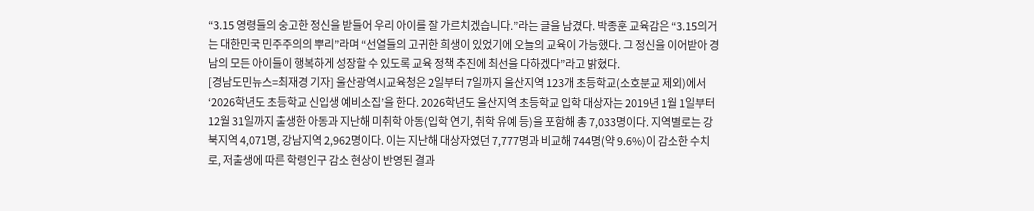“3.15 영령들의 숭고한 정신을 받들어 우리 아이를 잘 가르치겠습니다.”라는 글을 남겼다. 박종훈 교육감은 “3.15의거는 대한민국 민주주의의 뿌리”라며 “선열들의 고귀한 희생이 있었기에 오늘의 교육이 가능했다. 그 정신을 이어받아 경남의 모든 아이들이 행복하게 성장할 수 있도록 교육 정책 추진에 최선을 다하겠다”라고 밝혔다.
[경남도민뉴스=최재경 기자] 울산광역시교육청은 2일부터 7일까지 울산지역 123개 초등학교(소호분교 제외)에서 ‘2026학년도 초등학교 신입생 예비소집’을 한다. 2026학년도 울산지역 초등학교 입학 대상자는 2019년 1월 1일부터 12월 31일까지 출생한 아동과 지난해 미취학 아동(입학 연기, 취학 유예 등)을 포함해 총 7,033명이다. 지역별로는 강북지역 4,071명, 강남지역 2,962명이다. 이는 지난해 대상자였던 7,777명과 비교해 744명(약 9.6%)이 감소한 수치로, 저출생에 따른 학령인구 감소 현상이 반영된 결과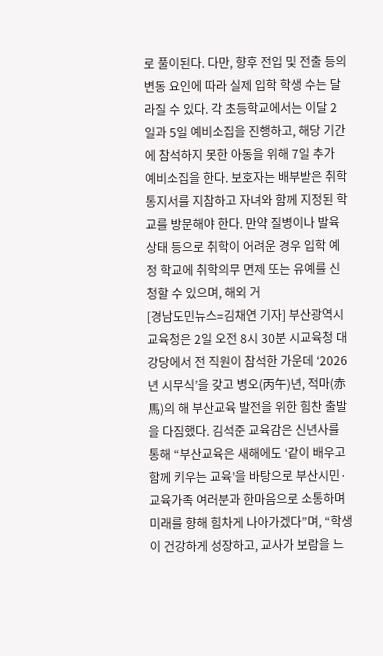로 풀이된다. 다만, 향후 전입 및 전출 등의 변동 요인에 따라 실제 입학 학생 수는 달라질 수 있다. 각 초등학교에서는 이달 2일과 5일 예비소집을 진행하고, 해당 기간에 참석하지 못한 아동을 위해 7일 추가 예비소집을 한다. 보호자는 배부받은 취학통지서를 지참하고 자녀와 함께 지정된 학교를 방문해야 한다. 만약 질병이나 발육 상태 등으로 취학이 어려운 경우 입학 예정 학교에 취학의무 면제 또는 유예를 신청할 수 있으며, 해외 거
[경남도민뉴스=김채연 기자] 부산광역시교육청은 2일 오전 8시 30분 시교육청 대강당에서 전 직원이 참석한 가운데 ‘2026년 시무식’을 갖고 병오(丙午)년, 적마(赤馬)의 해 부산교육 발전을 위한 힘찬 출발을 다짐했다. 김석준 교육감은 신년사를 통해 “부산교육은 새해에도 ‘같이 배우고 함께 키우는 교육’을 바탕으로 부산시민·교육가족 여러분과 한마음으로 소통하며 미래를 향해 힘차게 나아가겠다”며, “학생이 건강하게 성장하고, 교사가 보람을 느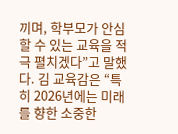끼며, 학부모가 안심할 수 있는 교육을 적극 펼치겠다”고 말했다. 김 교육감은 “특히 2026년에는 미래를 향한 소중한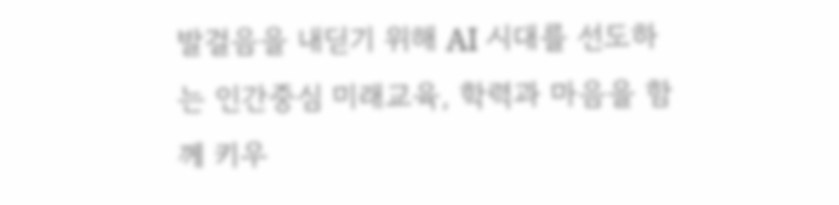발걸음을 내딛기 위해 AI 시대를 선도하는 인간중심 미래교육, 학력과 마음을 함께 키우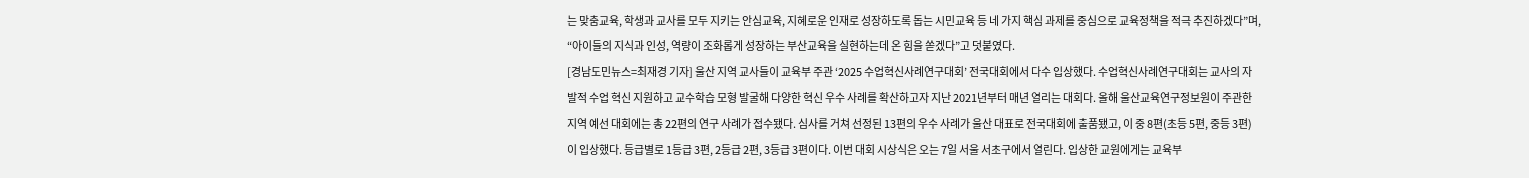는 맞춤교육, 학생과 교사를 모두 지키는 안심교육, 지혜로운 인재로 성장하도록 돕는 시민교육 등 네 가지 핵심 과제를 중심으로 교육정책을 적극 추진하겠다”며, “아이들의 지식과 인성, 역량이 조화롭게 성장하는 부산교육을 실현하는데 온 힘을 쏟겠다”고 덧붙였다.
[경남도민뉴스=최재경 기자] 울산 지역 교사들이 교육부 주관 ‘2025 수업혁신사례연구대회’ 전국대회에서 다수 입상했다. 수업혁신사례연구대회는 교사의 자발적 수업 혁신 지원하고 교수학습 모형 발굴해 다양한 혁신 우수 사례를 확산하고자 지난 2021년부터 매년 열리는 대회다. 올해 울산교육연구정보원이 주관한 지역 예선 대회에는 총 22편의 연구 사례가 접수됐다. 심사를 거쳐 선정된 13편의 우수 사례가 울산 대표로 전국대회에 출품됐고, 이 중 8편(초등 5편, 중등 3편)이 입상했다. 등급별로 1등급 3편, 2등급 2편, 3등급 3편이다. 이번 대회 시상식은 오는 7일 서울 서초구에서 열린다. 입상한 교원에게는 교육부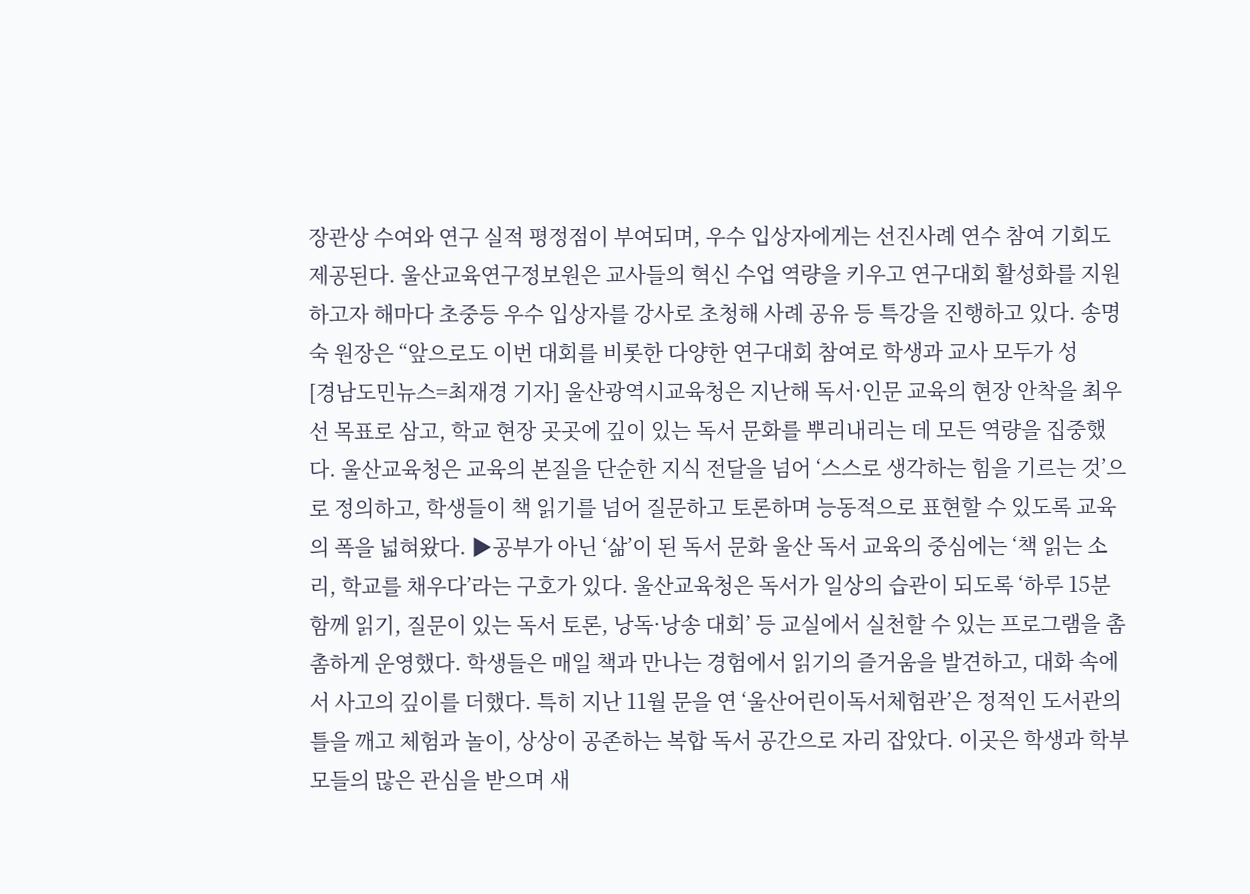장관상 수여와 연구 실적 평정점이 부여되며, 우수 입상자에게는 선진사례 연수 참여 기회도 제공된다. 울산교육연구정보원은 교사들의 혁신 수업 역량을 키우고 연구대회 활성화를 지원하고자 해마다 초중등 우수 입상자를 강사로 초청해 사례 공유 등 특강을 진행하고 있다. 송명숙 원장은 “앞으로도 이번 대회를 비롯한 다양한 연구대회 참여로 학생과 교사 모두가 성
[경남도민뉴스=최재경 기자] 울산광역시교육청은 지난해 독서·인문 교육의 현장 안착을 최우선 목표로 삼고, 학교 현장 곳곳에 깊이 있는 독서 문화를 뿌리내리는 데 모든 역량을 집중했다. 울산교육청은 교육의 본질을 단순한 지식 전달을 넘어 ‘스스로 생각하는 힘을 기르는 것’으로 정의하고, 학생들이 책 읽기를 넘어 질문하고 토론하며 능동적으로 표현할 수 있도록 교육의 폭을 넓혀왔다. ▶공부가 아닌 ‘삶’이 된 독서 문화 울산 독서 교육의 중심에는 ‘책 읽는 소리, 학교를 채우다’라는 구호가 있다. 울산교육청은 독서가 일상의 습관이 되도록 ‘하루 15분 함께 읽기, 질문이 있는 독서 토론, 낭독·낭송 대회’ 등 교실에서 실천할 수 있는 프로그램을 촘촘하게 운영했다. 학생들은 매일 책과 만나는 경험에서 읽기의 즐거움을 발견하고, 대화 속에서 사고의 깊이를 더했다. 특히 지난 11월 문을 연 ‘울산어린이독서체험관’은 정적인 도서관의 틀을 깨고 체험과 놀이, 상상이 공존하는 복합 독서 공간으로 자리 잡았다. 이곳은 학생과 학부모들의 많은 관심을 받으며 새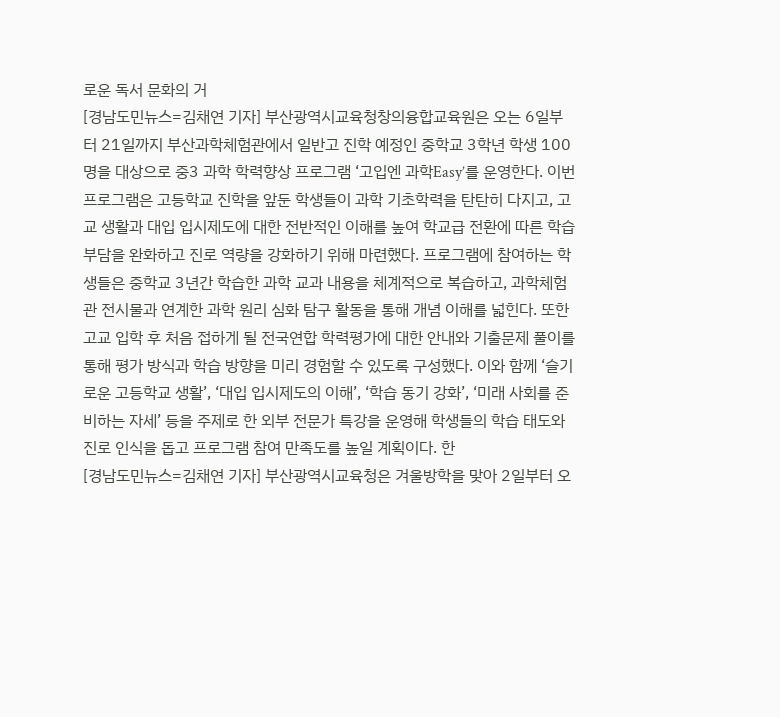로운 독서 문화의 거
[경남도민뉴스=김채연 기자] 부산광역시교육청창의융합교육원은 오는 6일부터 21일까지 부산과학체험관에서 일반고 진학 예정인 중학교 3학년 학생 100명을 대상으로 중3 과학 학력향상 프로그램 ‘고입엔 과학Easy’를 운영한다. 이번 프로그램은 고등학교 진학을 앞둔 학생들이 과학 기초학력을 탄탄히 다지고, 고교 생활과 대입 입시제도에 대한 전반적인 이해를 높여 학교급 전환에 따른 학습 부담을 완화하고 진로 역량을 강화하기 위해 마련했다. 프로그램에 참여하는 학생들은 중학교 3년간 학습한 과학 교과 내용을 체계적으로 복습하고, 과학체험관 전시물과 연계한 과학 원리 심화 탐구 활동을 통해 개념 이해를 넓힌다. 또한 고교 입학 후 처음 접하게 될 전국연합 학력평가에 대한 안내와 기출문제 풀이를 통해 평가 방식과 학습 방향을 미리 경험할 수 있도록 구성했다. 이와 함께 ‘슬기로운 고등학교 생활’, ‘대입 입시제도의 이해’, ‘학습 동기 강화’, ‘미래 사회를 준비하는 자세’ 등을 주제로 한 외부 전문가 특강을 운영해 학생들의 학습 태도와 진로 인식을 돕고 프로그램 참여 만족도를 높일 계획이다. 한
[경남도민뉴스=김채연 기자] 부산광역시교육청은 겨울방학을 맞아 2일부터 오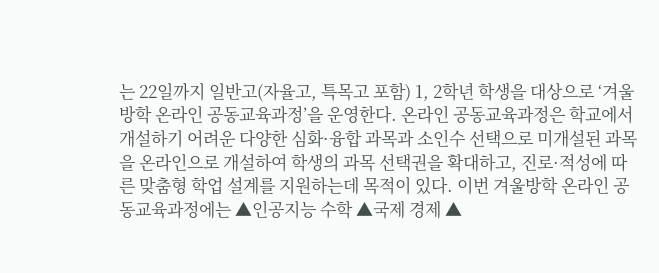는 22일까지 일반고(자율고, 특목고 포함) 1, 2학년 학생을 대상으로 ‘겨울방학 온라인 공동교육과정’을 운영한다. 온라인 공동교육과정은 학교에서 개설하기 어려운 다양한 심화·융합 과목과 소인수 선택으로 미개설된 과목을 온라인으로 개설하여 학생의 과목 선택권을 확대하고, 진로·적성에 따른 맞춤형 학업 설계를 지원하는데 목적이 있다. 이번 겨울방학 온라인 공동교육과정에는 ▲인공지능 수학 ▲국제 경제 ▲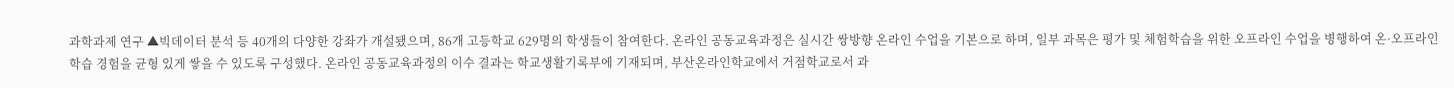과학과제 연구 ▲빅데이터 분석 등 40개의 다양한 강좌가 개설됐으며, 86개 고등학교 629명의 학생들이 참여한다. 온라인 공동교육과정은 실시간 쌍방향 온라인 수업을 기본으로 하며, 일부 과목은 평가 및 체험학습을 위한 오프라인 수업을 병행하여 온·오프라인 학습 경험을 균형 있게 쌓을 수 있도록 구성했다. 온라인 공동교육과정의 이수 결과는 학교생활기록부에 기재되며, 부산온라인학교에서 거점학교로서 과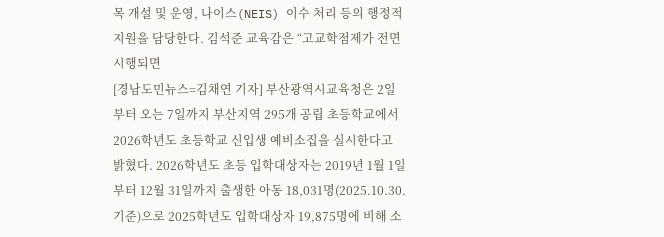목 개설 및 운영, 나이스(NEIS) 이수 처리 등의 행정적 지원을 담당한다. 김석준 교육감은 “고교학점제가 전면 시행되면
[경남도민뉴스=김채연 기자] 부산광역시교육청은 2일부터 오는 7일까지 부산지역 295개 공립 초등학교에서 2026학년도 초등학교 신입생 예비소집을 실시한다고 밝혔다. 2026학년도 초등 입학대상자는 2019년 1월 1일부터 12월 31일까지 출생한 아동 18,031명(2025.10.30.기준)으로 2025학년도 입학대상자 19,875명에 비해 소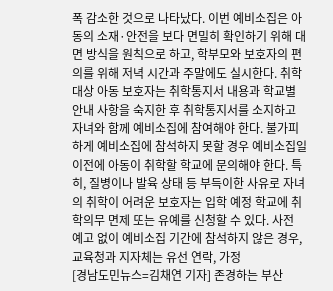폭 감소한 것으로 나타났다. 이번 예비소집은 아동의 소재·안전을 보다 면밀히 확인하기 위해 대면 방식을 원칙으로 하고, 학부모와 보호자의 편의를 위해 저녁 시간과 주말에도 실시한다. 취학 대상 아동 보호자는 취학통지서 내용과 학교별 안내 사항을 숙지한 후 취학통지서를 소지하고 자녀와 함께 예비소집에 참여해야 한다. 불가피하게 예비소집에 참석하지 못할 경우 예비소집일 이전에 아동이 취학할 학교에 문의해야 한다. 특히, 질병이나 발육 상태 등 부득이한 사유로 자녀의 취학이 어려운 보호자는 입학 예정 학교에 취학의무 면제 또는 유예를 신청할 수 있다. 사전 예고 없이 예비소집 기간에 참석하지 않은 경우, 교육청과 지자체는 유선 연락, 가정
[경남도민뉴스=김채연 기자] 존경하는 부산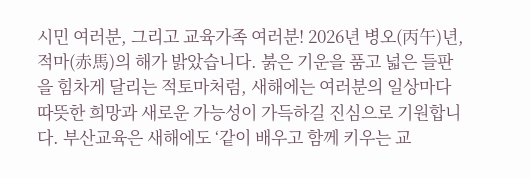시민 여러분, 그리고 교육가족 여러분! 2026년 병오(丙午)년, 적마(赤馬)의 해가 밝았습니다. 붉은 기운을 품고 넓은 들판을 힘차게 달리는 적토마처럼, 새해에는 여러분의 일상마다 따뜻한 희망과 새로운 가능성이 가득하길 진심으로 기원합니다. 부산교육은 새해에도 ‘같이 배우고 함께 키우는 교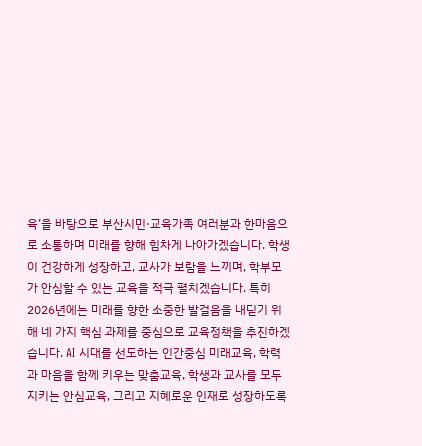육’을 바탕으로 부산시민·교육가족 여러분과 한마음으로 소통하며 미래를 향해 힘차게 나아가겠습니다. 학생이 건강하게 성장하고, 교사가 보람을 느끼며, 학부모가 안심할 수 있는 교육을 적극 펼치겠습니다. 특히 2026년에는 미래를 향한 소중한 발걸음을 내딛기 위해 네 가지 핵심 과제를 중심으로 교육정책을 추진하겠습니다. AI 시대를 선도하는 인간중심 미래교육, 학력과 마음을 함께 키우는 맞춤교육, 학생과 교사를 모두 지키는 안심교육, 그리고 지혜로운 인재로 성장하도록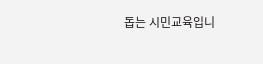돕는 시민교육입니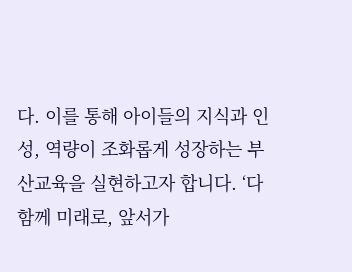다. 이를 통해 아이들의 지식과 인성, 역량이 조화롭게 성장하는 부산교육을 실현하고자 합니다. ‘다함께 미래로, 앞서가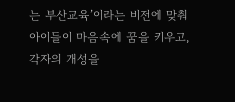는 부산교육’이라는 비전에 맞춰 아이들이 마음속에 꿈을 키우고, 각자의 개성을